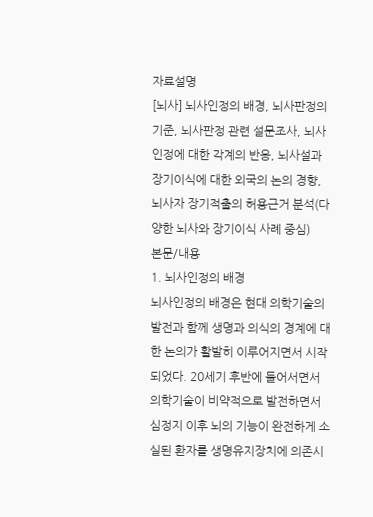자료설명
[뇌사] 뇌사인정의 배경, 뇌사판정의 기준, 뇌사판정 관련 설문조사, 뇌사인정에 대한 각계의 반응, 뇌사설과 장기이식에 대한 외국의 논의 경향, 뇌사자 장기적출의 허용근거 분석(다양한 뇌사와 장기이식 사례 중심)
본문/내용
1. 뇌사인정의 배경
뇌사인정의 배경은 현대 의학기술의 발전과 함께 생명과 의식의 경계에 대한 논의가 활발히 이루어지면서 시작되었다. 20세기 후반에 들어서면서 의학기술이 비약적으로 발전하면서 심정지 이후 뇌의 기능이 완전하게 소실된 환자를 생명유지장치에 의존시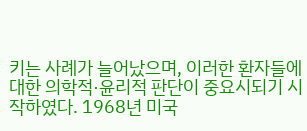키는 사례가 늘어났으며, 이러한 환자들에 대한 의학적·윤리적 판단이 중요시되기 시작하였다. 1968년 미국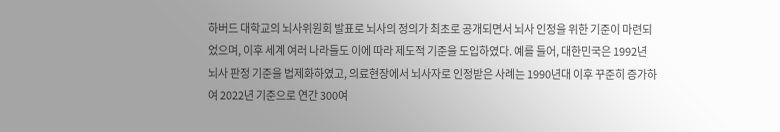하버드 대학교의 뇌사위원회 발표로 뇌사의 정의가 최초로 공개되면서 뇌사 인정을 위한 기준이 마련되었으며, 이후 세계 여러 나라들도 이에 따라 제도적 기준을 도입하였다. 예를 들어, 대한민국은 1992년 뇌사 판정 기준을 법제화하였고, 의료현장에서 뇌사자로 인정받은 사례는 1990년대 이후 꾸준히 증가하여 2022년 기준으로 연간 300여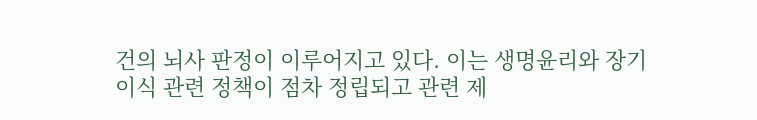건의 뇌사 판정이 이루어지고 있다. 이는 생명윤리와 장기이식 관련 정책이 점차 정립되고 관련 제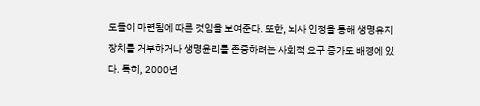도들이 마련됨에 따른 것임을 보여준다. 또한, 뇌사 인정을 통해 생명유지장치를 거부하거나 생명윤리를 존중하려는 사회적 요구 증가도 배경에 있다. 특히, 2000년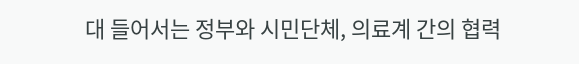대 들어서는 정부와 시민단체, 의료계 간의 협력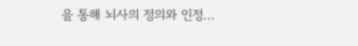을 통해 뇌사의 정의와 인정…